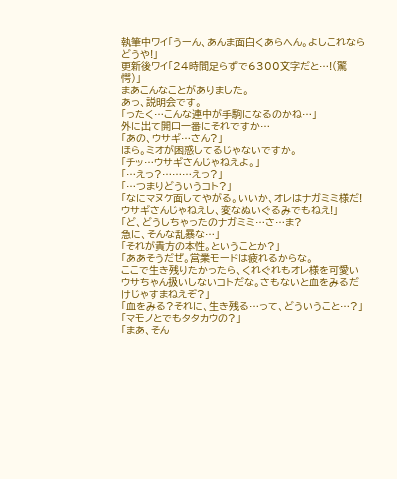執筆中ワイ「うーん、あんま面白くあらへん。よしこれならどうや!」
更新後ワイ「24時間足らずで6300文字だと…!(驚愕)」
まあこんなことがありました。
あっ、説明会です。
「ったく…こんな連中が手駒になるのかね…」
外に出て開口一番にそれですか…
「あの、ウサギ…さん?」
ほら。ミオが困惑してるじゃないですか。
「チッ…ウサギさんじゃねえよ。」
「…えっ?………えっ?」
「…つまりどういうコト?」
「なにマヌケ面してやがる。いいか、オレはナガミミ様だ!
ウサギさんじゃねえし、変なぬいぐるみでもねえ!」
「ど、どうしちゃったのナガミミ…さ…ま?
急に、そんな乱暴な…」
「それが貴方の本性。ということか?」
「ああそうだぜ。営業モードは疲れるからな。
ここで生き残りたかったら、くれぐれもオレ様を可愛いウサちゃん扱いしないコトだな。さもないと血をみるだけじゃすまねえぞ?」
「血をみる?それに、生き残る…って、どういうこと…?」
「マモノとでもタタカウの?」
「まあ、そん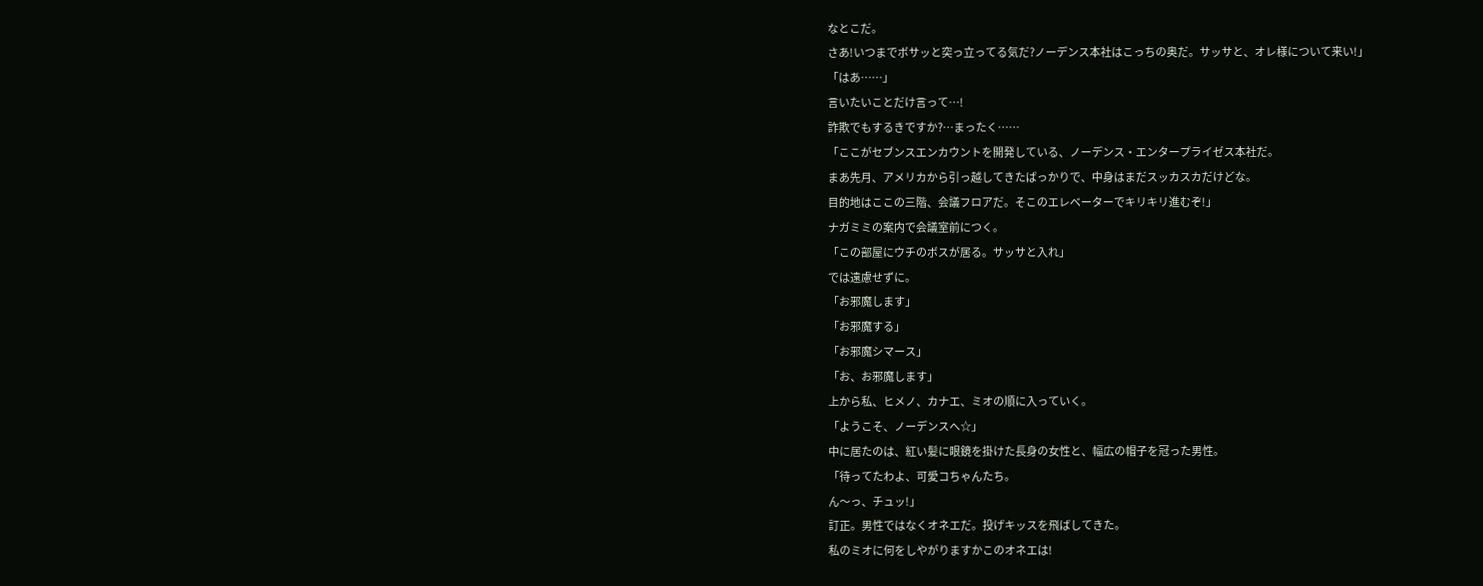なとこだ。
さあ!いつまでボサッと突っ立ってる気だ?ノーデンス本社はこっちの奥だ。サッサと、オレ様について来い!」
「はあ……」
言いたいことだけ言って…!
詐欺でもするきですか?…まったく……
「ここがセブンスエンカウントを開発している、ノーデンス・エンタープライゼス本社だ。
まあ先月、アメリカから引っ越してきたばっかりで、中身はまだスッカスカだけどな。
目的地はここの三階、会議フロアだ。そこのエレベーターでキリキリ進むぞ!」
ナガミミの案内で会議室前につく。
「この部屋にウチのボスが居る。サッサと入れ」
では遠慮せずに。
「お邪魔します」
「お邪魔する」
「お邪魔シマース」
「お、お邪魔します」
上から私、ヒメノ、カナエ、ミオの順に入っていく。
「ようこそ、ノーデンスへ☆」
中に居たのは、紅い髪に眼鏡を掛けた長身の女性と、幅広の帽子を冠った男性。
「待ってたわよ、可愛コちゃんたち。
ん〜っ、チュッ!」
訂正。男性ではなくオネエだ。投げキッスを飛ばしてきた。
私のミオに何をしやがりますかこのオネエは!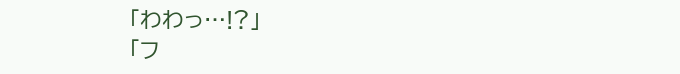「わわっ…!?」
「フ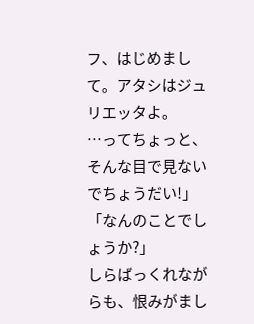フ、はじめまして。アタシはジュリエッタよ。
…ってちょっと、そんな目で見ないでちょうだい!」
「なんのことでしょうか?」
しらばっくれながらも、恨みがまし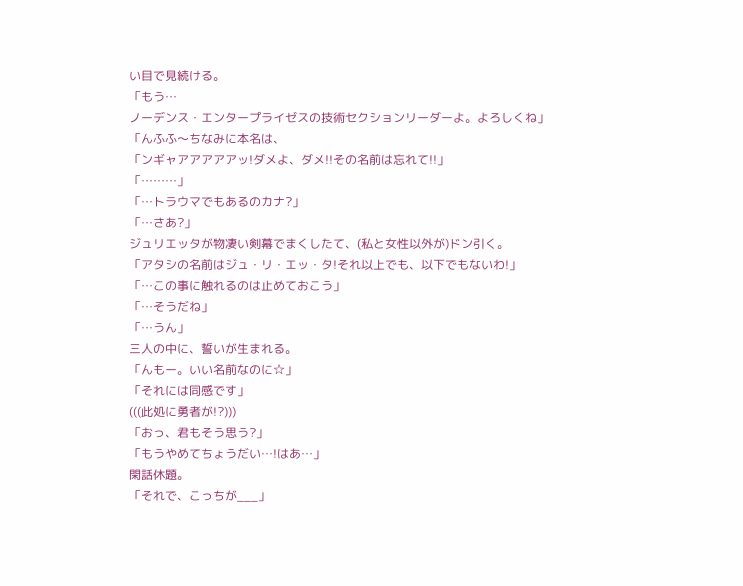い目で見続ける。
「もう…
ノーデンス・エンタープライゼスの技術セクションリーダーよ。よろしくね」
「んふふ〜ちなみに本名は、
「ンギャアアアアアッ!ダメよ、ダメ!!その名前は忘れて!!」
「………」
「…トラウマでもあるのカナ?」
「…さあ?」
ジュリエッタが物凄い剣幕でまくしたて、(私と女性以外が)ドン引く。
「アタシの名前はジュ・リ・エッ・タ!それ以上でも、以下でもないわ!」
「…この事に触れるのは止めておこう」
「…そうだね」
「…うん」
三人の中に、誓いが生まれる。
「んもー。いい名前なのに☆」
「それには同感です」
(((此処に勇者が!?)))
「おっ、君もそう思う?」
「もうやめてちょうだい…!はあ…」
閑話休題。
「それで、こっちが___」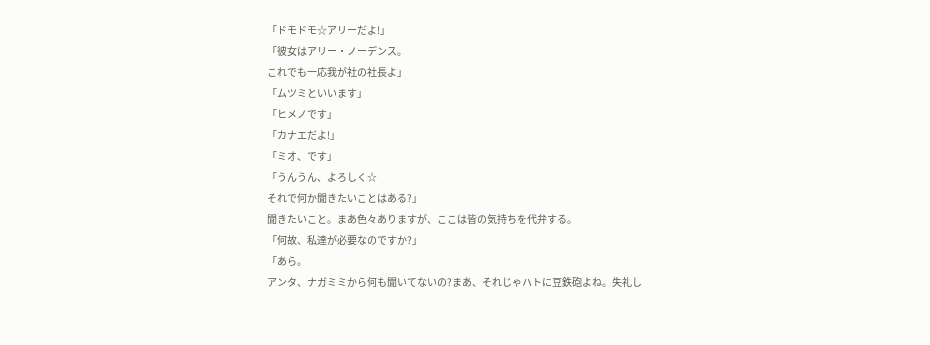「ドモドモ☆アリーだよ!」
「彼女はアリー・ノーデンス。
これでも一応我が社の社長よ」
「ムツミといいます」
「ヒメノです」
「カナエだよ!」
「ミオ、です」
「うんうん、よろしく☆
それで何か聞きたいことはある?」
聞きたいこと。まあ色々ありますが、ここは皆の気持ちを代弁する。
「何故、私達が必要なのですか?」
「あら。
アンタ、ナガミミから何も聞いてないの?まあ、それじゃハトに豆鉄砲よね。失礼し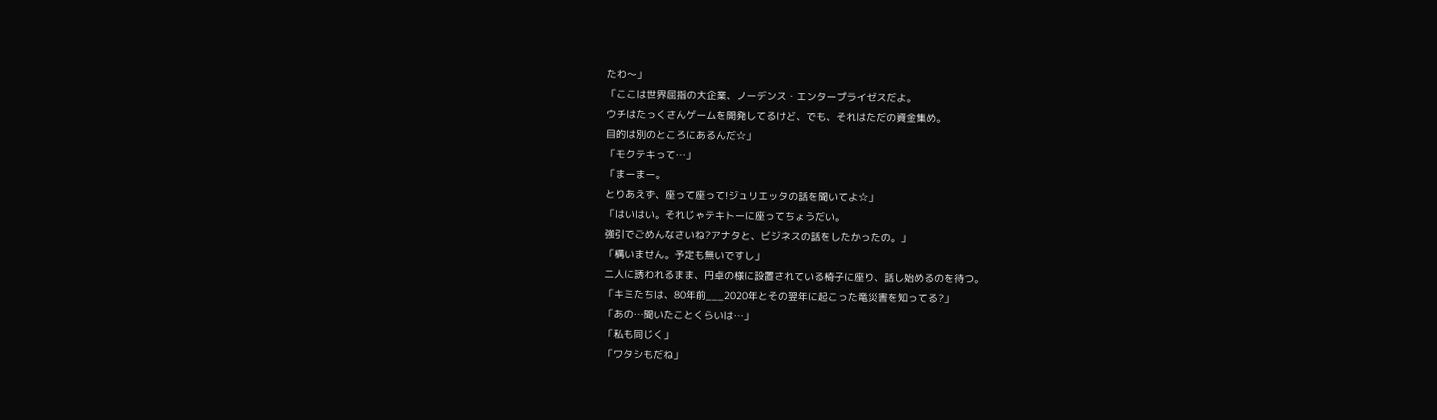たわ〜」
「ここは世界屈指の大企業、ノーデンス・エンタープライゼスだよ。
ウチはたっくさんゲームを開発してるけど、でも、それはただの資金集め。
目的は別のところにあるんだ☆」
「モクテキって…」
「まーまー。
とりあえず、座って座って!ジュリエッタの話を聞いてよ☆」
「はいはい。それじゃテキトーに座ってちょうだい。
強引でごめんなさいね?アナタと、ビジネスの話をしたかったの。」
「構いません。予定も無いですし」
二人に誘われるまま、円卓の様に設置されている椅子に座り、話し始めるのを待つ。
「キミたちは、80年前___2020年とその翌年に起こった竜災害を知ってる?」
「あの…聞いたことくらいは…」
「私も同じく」
「ワタシもだね」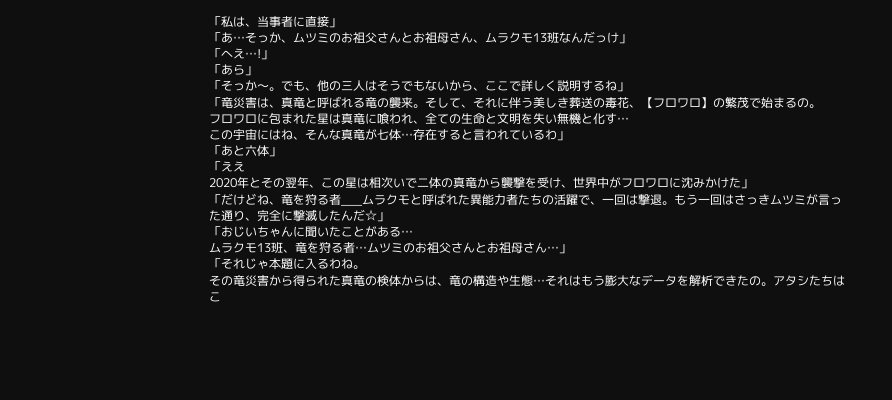「私は、当事者に直接」
「あ…そっか、ムツミのお祖父さんとお祖母さん、ムラクモ13班なんだっけ」
「へえ…!」
「あら」
「そっか〜。でも、他の三人はそうでもないから、ここで詳しく説明するね」
「竜災害は、真竜と呼ばれる竜の襲来。そして、それに伴う美しき葬送の毒花、【フロワロ】の繁茂で始まるの。
フロワロに包まれた星は真竜に喰われ、全ての生命と文明を失い無機と化す…
この宇宙にはね、そんな真竜が七体…存在すると言われているわ」
「あと六体」
「ええ
2020年とその翌年、この星は相次いで二体の真竜から襲撃を受け、世界中がフロワロに沈みかけた」
「だけどね、竜を狩る者___ムラクモと呼ばれた異能力者たちの活躍で、一回は撃退。もう一回はさっきムツミが言った通り、完全に撃滅したんだ☆」
「おじいちゃんに聞いたことがある…
ムラクモ13班、竜を狩る者…ムツミのお祖父さんとお祖母さん…」
「それじゃ本題に入るわね。
その竜災害から得られた真竜の検体からは、竜の構造や生態…それはもう膨大なデータを解析できたの。アタシたちはこ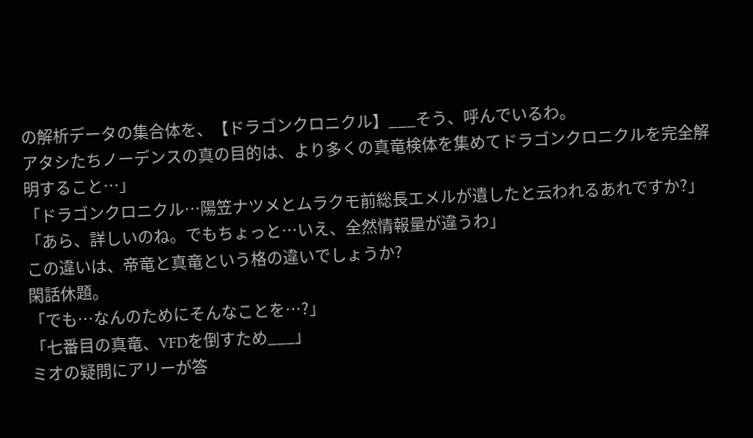の解析データの集合体を、【ドラゴンクロニクル】___そう、呼んでいるわ。
アタシたちノーデンスの真の目的は、より多くの真竜検体を集めてドラゴンクロニクルを完全解明すること…」
「ドラゴンクロニクル…陽笠ナツメとムラクモ前総長エメルが遺したと云われるあれですか?」
「あら、詳しいのね。でもちょっと…いえ、全然情報量が違うわ」
この違いは、帝竜と真竜という格の違いでしょうか?
閑話休題。
「でも…なんのためにそんなことを…?」
「七番目の真竜、VFDを倒すため___」
ミオの疑問にアリーが答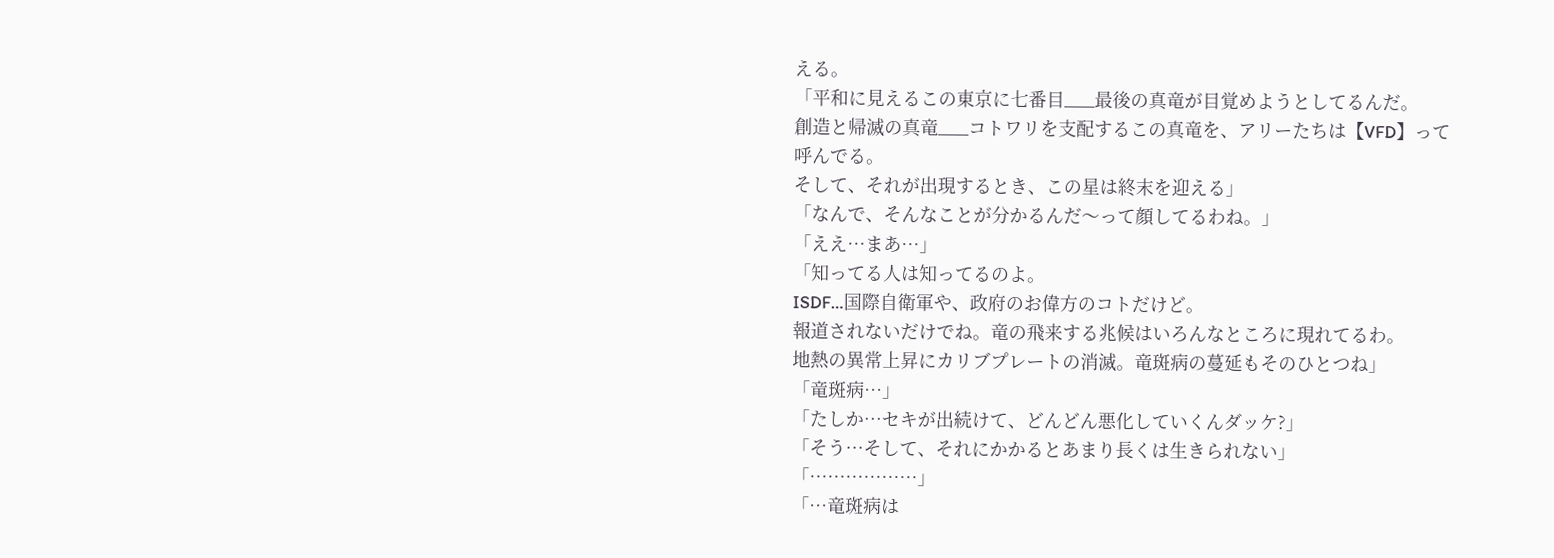える。
「平和に見えるこの東京に七番目___最後の真竜が目覚めようとしてるんだ。
創造と帰滅の真竜___コトワリを支配するこの真竜を、アリーたちは【VFD】って呼んでる。
そして、それが出現するとき、この星は終末を迎える」
「なんで、そんなことが分かるんだ〜って顔してるわね。」
「ええ…まあ…」
「知ってる人は知ってるのよ。
ISDF…国際自衛軍や、政府のお偉方のコトだけど。
報道されないだけでね。竜の飛来する兆候はいろんなところに現れてるわ。
地熱の異常上昇にカリブプレートの消滅。竜斑病の蔓延もそのひとつね」
「竜斑病…」
「たしか…セキが出続けて、どんどん悪化していくんダッケ?」
「そう…そして、それにかかるとあまり長くは生きられない」
「………………」
「…竜斑病は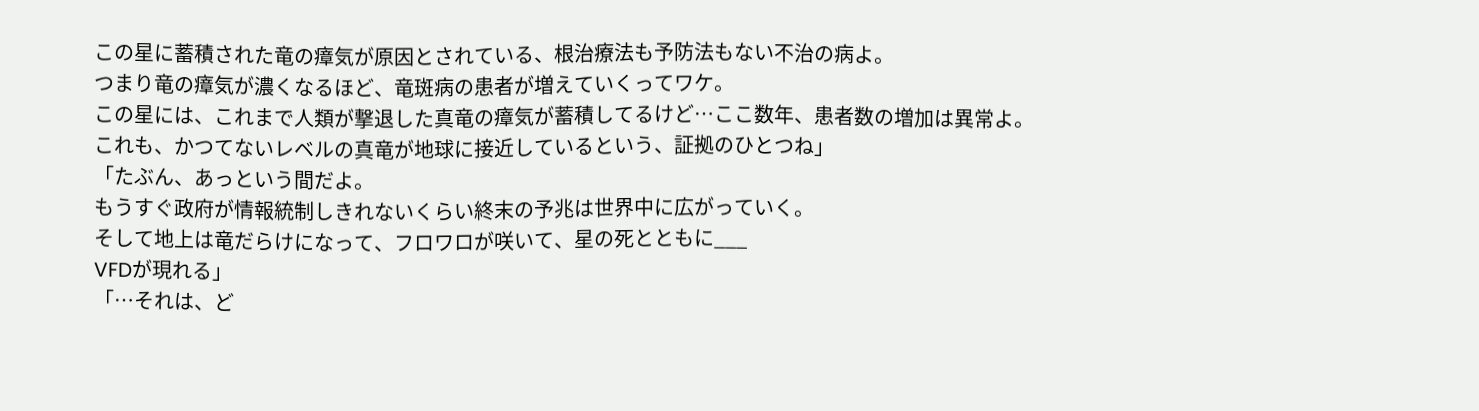この星に蓄積された竜の瘴気が原因とされている、根治療法も予防法もない不治の病よ。
つまり竜の瘴気が濃くなるほど、竜斑病の患者が増えていくってワケ。
この星には、これまで人類が撃退した真竜の瘴気が蓄積してるけど…ここ数年、患者数の増加は異常よ。
これも、かつてないレベルの真竜が地球に接近しているという、証拠のひとつね」
「たぶん、あっという間だよ。
もうすぐ政府が情報統制しきれないくらい終末の予兆は世界中に広がっていく。
そして地上は竜だらけになって、フロワロが咲いて、星の死とともに___
VFDが現れる」
「…それは、ど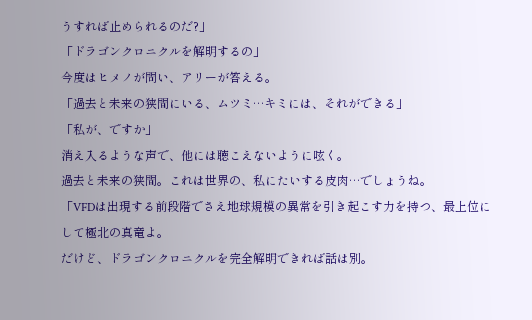うすれば止められるのだ?」
「ドラゴンクロニクルを解明するの」
今度はヒメノが問い、アリーが答える。
「過去と未来の狭間にいる、ムツミ…キミには、それができる」
「私が、ですか」
消え入るような声で、他には聴こえないように呟く。
過去と未来の狭間。これは世界の、私にたいする皮肉…でしょうね。
「VFDは出現する前段階でさえ地球規模の異常を引き起こす力を持つ、最上位にして極北の真竜よ。
だけど、ドラゴンクロニクルを完全解明できれば話は別。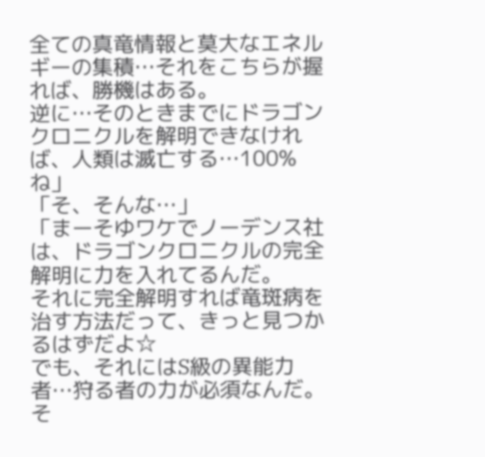全ての真竜情報と莫大なエネルギーの集積…それをこちらが握れば、勝機はある。
逆に…そのときまでにドラゴンクロニクルを解明できなければ、人類は滅亡する…100%ね」
「そ、そんな…」
「まーそゆワケでノーデンス社は、ドラゴンクロニクルの完全解明に力を入れてるんだ。
それに完全解明すれば竜斑病を治す方法だって、きっと見つかるはずだよ☆
でも、それにはS級の異能力者…狩る者の力が必須なんだ。
そ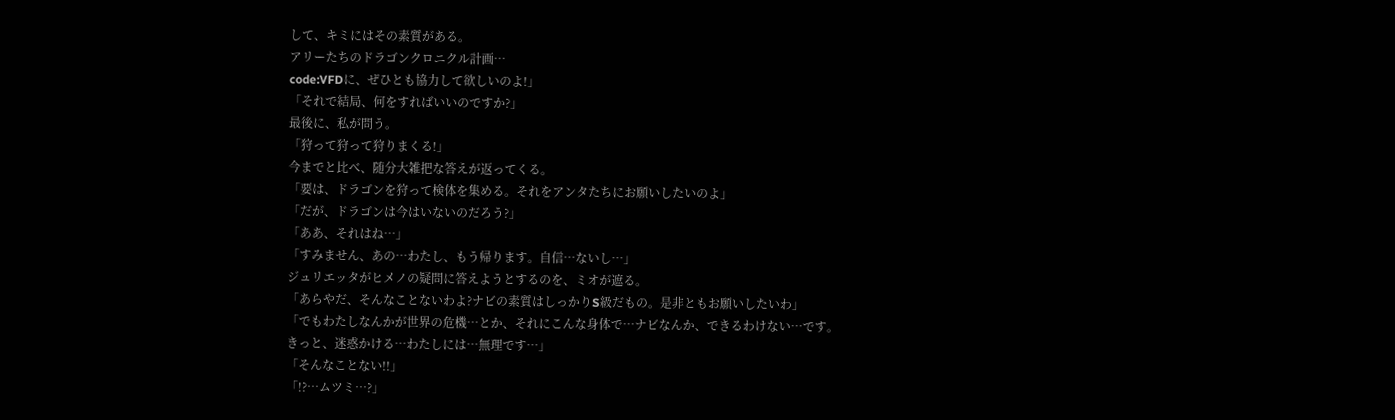して、キミにはその素質がある。
アリーたちのドラゴンクロニクル計画…
code:VFDに、ぜひとも協力して欲しいのよ!」
「それで結局、何をすればいいのですか?」
最後に、私が問う。
「狩って狩って狩りまくる!」
今までと比べ、随分大雑把な答えが返ってくる。
「要は、ドラゴンを狩って検体を集める。それをアンタたちにお願いしたいのよ」
「だが、ドラゴンは今はいないのだろう?」
「ああ、それはね…」
「すみません、あの…わたし、もう帰ります。自信…ないし…」
ジュリエッタがヒメノの疑問に答えようとするのを、ミオが遮る。
「あらやだ、そんなことないわよ?ナビの素質はしっかりS級だもの。是非ともお願いしたいわ」
「でもわたしなんかが世界の危機…とか、それにこんな身体で…ナビなんか、できるわけない…です。
きっと、迷惑かける…わたしには…無理です…」
「そんなことない!!」
「!?…ムツミ…?」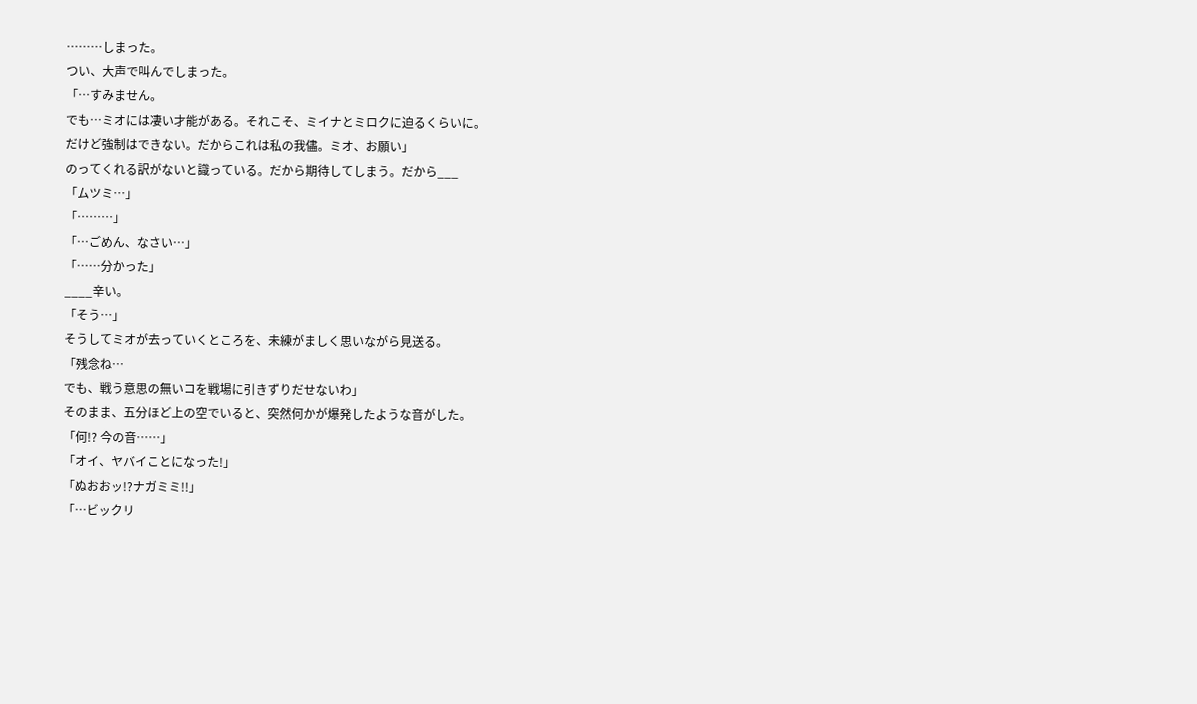………しまった。
つい、大声で叫んでしまった。
「…すみません。
でも…ミオには凄い才能がある。それこそ、ミイナとミロクに迫るくらいに。
だけど強制はできない。だからこれは私の我儘。ミオ、お願い」
のってくれる訳がないと識っている。だから期待してしまう。だから___
「ムツミ…」
「………」
「…ごめん、なさい…」
「……分かった」
____辛い。
「そう…」
そうしてミオが去っていくところを、未練がましく思いながら見送る。
「残念ね…
でも、戦う意思の無いコを戦場に引きずりだせないわ」
そのまま、五分ほど上の空でいると、突然何かが爆発したような音がした。
「何!? 今の音……」
「オイ、ヤバイことになった!」
「ぬおおッ!?ナガミミ!!」
「…ビックリ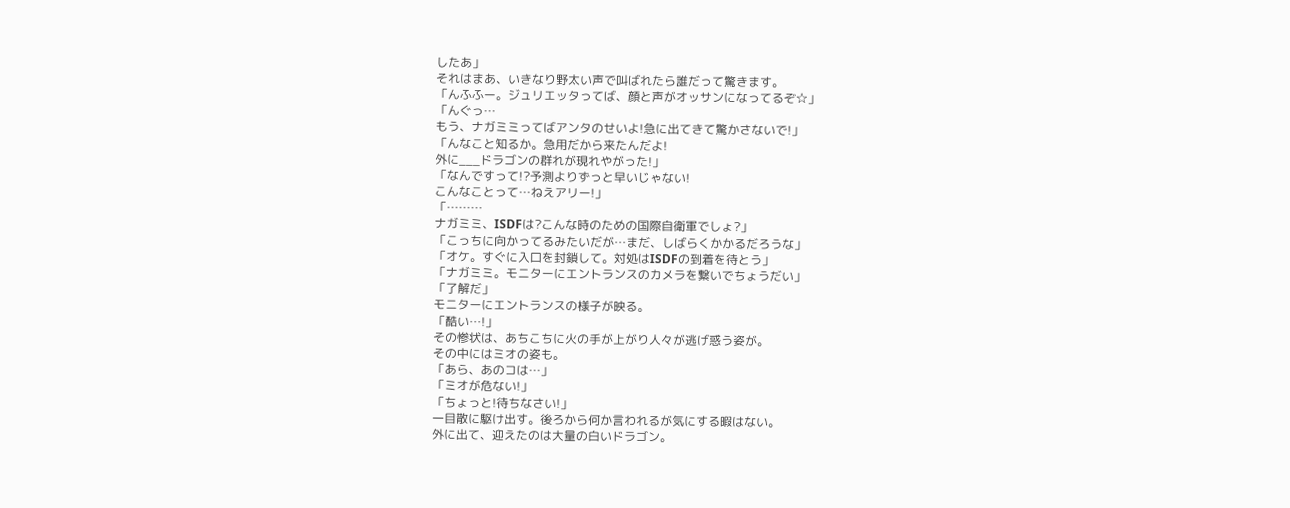したあ」
それはまあ、いきなり野太い声で叫ばれたら誰だって驚きます。
「んふふー。ジュリエッタってば、顔と声がオッサンになってるぞ☆」
「んぐっ…
もう、ナガミミってばアンタのせいよ!急に出てきて驚かさないで!」
「んなこと知るか。急用だから来たんだよ!
外に___ドラゴンの群れが現れやがった!」
「なんですって!?予測よりずっと早いじゃない!
こんなことって…ねえアリー!」
「………
ナガミミ、ISDFは?こんな時のための国際自衛軍でしょ?」
「こっちに向かってるみたいだが…まだ、しばらくかかるだろうな」
「オケ。すぐに入口を封鎖して。対処はISDFの到着を待とう」
「ナガミミ。モニターにエントランスのカメラを繋いでちょうだい」
「了解だ」
モニターにエントランスの様子が映る。
「酷い…!」
その惨状は、あちこちに火の手が上がり人々が逃げ惑う姿が。
その中にはミオの姿も。
「あら、あのコは…」
「ミオが危ない!」
「ちょっと!待ちなさい!」
一目散に駆け出す。後ろから何か言われるが気にする暇はない。
外に出て、迎えたのは大量の白いドラゴン。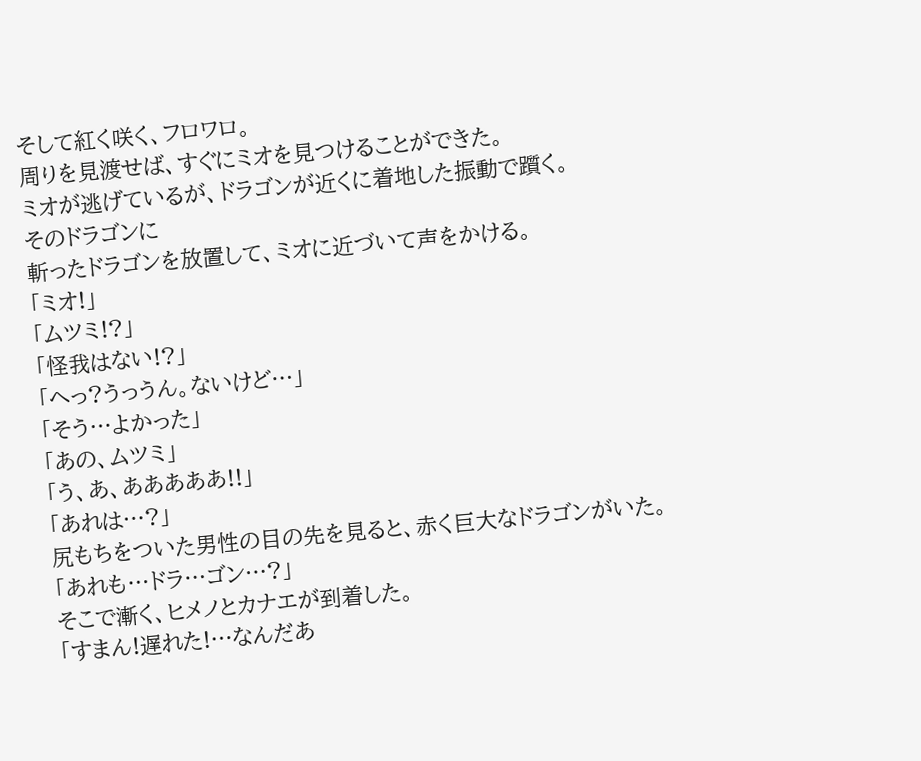そして紅く咲く、フロワロ。
周りを見渡せば、すぐにミオを見つけることができた。
ミオが逃げているが、ドラゴンが近くに着地した振動で躓く。
そのドラゴンに
斬ったドラゴンを放置して、ミオに近づいて声をかける。
「ミオ!」
「ムツミ!?」
「怪我はない!?」
「へっ?うっうん。ないけど…」
「そう…よかった」
「あの、ムツミ」
「う、あ、あああああ!!」
「あれは…?」
尻もちをついた男性の目の先を見ると、赤く巨大なドラゴンがいた。
「あれも…ドラ…ゴン…?」
そこで漸く、ヒメノとカナエが到着した。
「すまん!遅れた!…なんだあ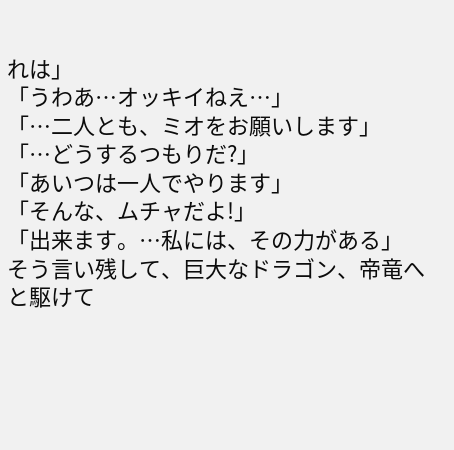れは」
「うわあ…オッキイねえ…」
「…二人とも、ミオをお願いします」
「…どうするつもりだ?」
「あいつは一人でやります」
「そんな、ムチャだよ!」
「出来ます。…私には、その力がある」
そう言い残して、巨大なドラゴン、帝竜へと駆けて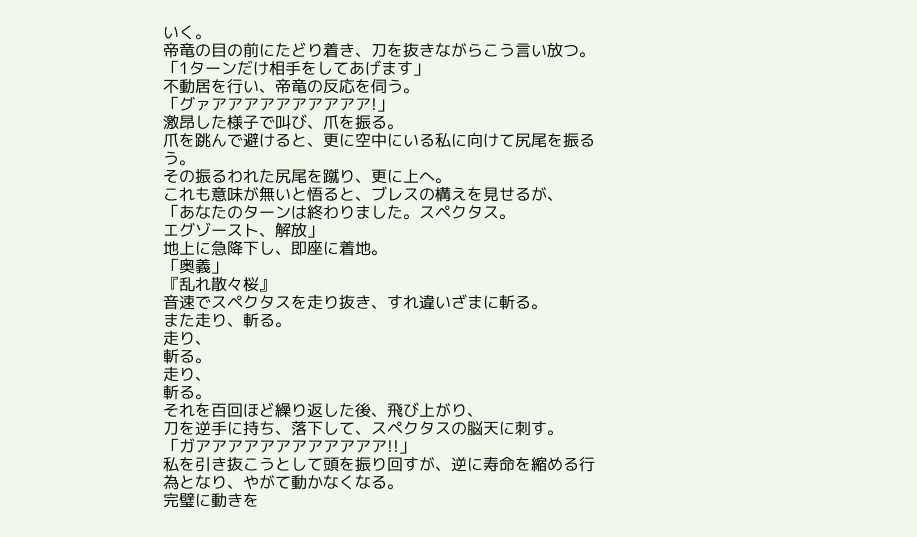いく。
帝竜の目の前にたどり着き、刀を抜きながらこう言い放つ。
「1ターンだけ相手をしてあげます」
不動居を行い、帝竜の反応を伺う。
「グァアアアアアアアアアア!」
激昂した様子で叫び、爪を振る。
爪を跳んで避けると、更に空中にいる私に向けて尻尾を振るう。
その振るわれた尻尾を蹴り、更に上へ。
これも意味が無いと悟ると、ブレスの構えを見せるが、
「あなたのターンは終わりました。スペクタス。
エグゾースト、解放」
地上に急降下し、即座に着地。
「奥義」
『乱れ散々桜』
音速でスペクタスを走り抜き、すれ違いざまに斬る。
また走り、斬る。
走り、
斬る。
走り、
斬る。
それを百回ほど繰り返した後、飛び上がり、
刀を逆手に持ち、落下して、スペクタスの脳天に刺す。
「ガアアアアアアアアアアアア!!」
私を引き抜こうとして頭を振り回すが、逆に寿命を縮める行為となり、やがて動かなくなる。
完璧に動きを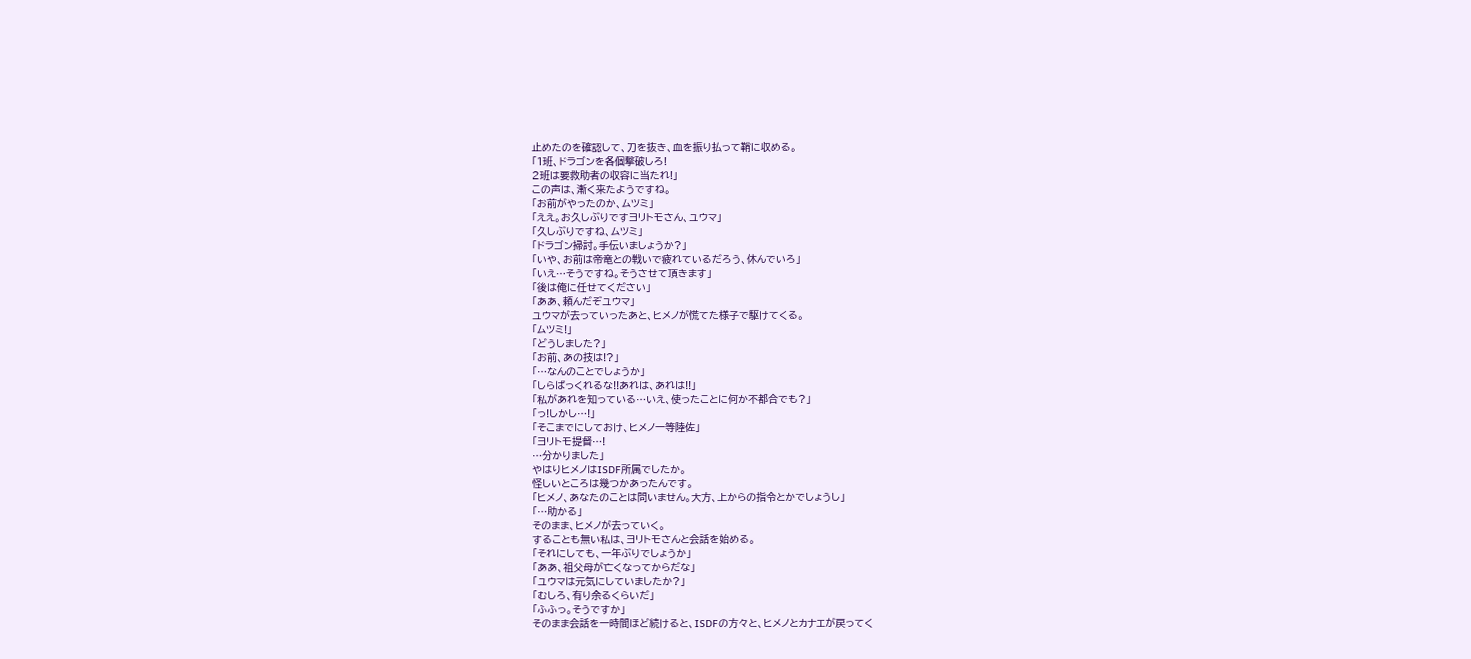止めたのを確認して、刀を抜き、血を振り払って鞘に収める。
「1班、ドラゴンを各個撃破しろ!
2班は要救助者の収容に当たれ!」
この声は、漸く来たようですね。
「お前がやったのか、ムツミ」
「ええ。お久しぶりですヨリトモさん、ユウマ」
「久しぶりですね、ムツミ」
「ドラゴン掃討。手伝いましょうか?」
「いや、お前は帝竜との戦いで疲れているだろう、休んでいろ」
「いえ…そうですね。そうさせて頂きます」
「後は俺に任せてください」
「ああ、頼んだぞユウマ」
ユウマが去っていったあと、ヒメノが慌てた様子で駆けてくる。
「ムツミ!」
「どうしました?」
「お前、あの技は!?」
「…なんのことでしょうか」
「しらばっくれるな!!あれは、あれは!!」
「私があれを知っている…いえ、使ったことに何か不都合でも?」
「っ!しかし…!」
「そこまでにしておけ、ヒメノ一等陸佐」
「ヨリトモ提督…!
…分かりました」
やはりヒメノはISDF所属でしたか。
怪しいところは幾つかあったんです。
「ヒメノ、あなたのことは問いません。大方、上からの指令とかでしょうし」
「…助かる」
そのまま、ヒメノが去っていく。
することも無い私は、ヨリトモさんと会話を始める。
「それにしても、一年ぶりでしょうか」
「ああ、祖父母が亡くなってからだな」
「ユウマは元気にしていましたか?」
「むしろ、有り余るくらいだ」
「ふふっ。そうですか」
そのまま会話を一時間ほど続けると、ISDFの方々と、ヒメノとカナエが戻ってく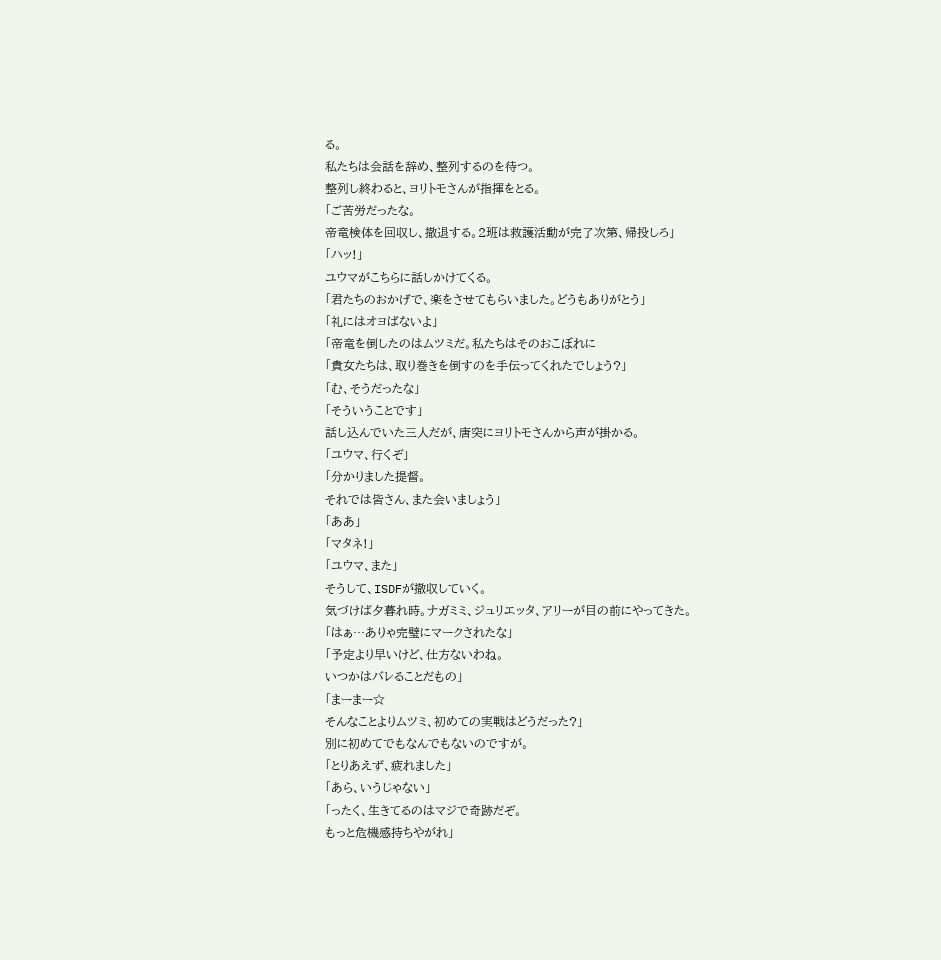る。
私たちは会話を辞め、整列するのを待つ。
整列し終わると、ヨリトモさんが指揮をとる。
「ご苦労だったな。
帝竜検体を回収し、撤退する。2班は救護活動が完了次第、帰投しろ」
「ハッ!」
ユウマがこちらに話しかけてくる。
「君たちのおかげで、楽をさせてもらいました。どうもありがとう」
「礼にはオヨばないよ」
「帝竜を倒したのはムツミだ。私たちはそのおこぼれに
「貴女たちは、取り巻きを倒すのを手伝ってくれたでしょう?」
「む、そうだったな」
「そういうことです」
話し込んでいた三人だが、唐突にヨリトモさんから声が掛かる。
「ユウマ、行くぞ」
「分かりました提督。
それでは皆さん、また会いましょう」
「ああ」
「マタネ!」
「ユウマ、また」
そうして、ISDFが撤収していく。
気づけば夕暮れ時。ナガミミ、ジュリエッタ、アリーが目の前にやってきた。
「はぁ…ありゃ完璧にマークされたな」
「予定より早いけど、仕方ないわね。
いつかはバレることだもの」
「まーまー☆
そんなことよりムツミ、初めての実戦はどうだった?」
別に初めてでもなんでもないのですが。
「とりあえず、疲れました」
「あら、いうじゃない」
「ったく、生きてるのはマジで奇跡だぞ。
もっと危機感持ちやがれ」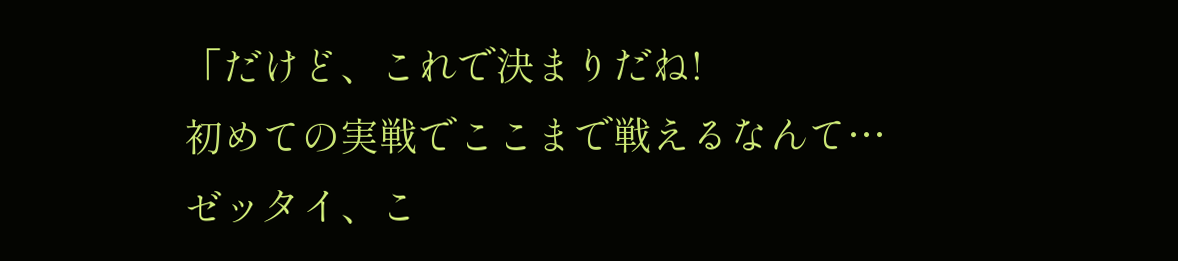「だけど、これで決まりだね!
初めての実戦でここまで戦えるなんて…
ゼッタイ、こ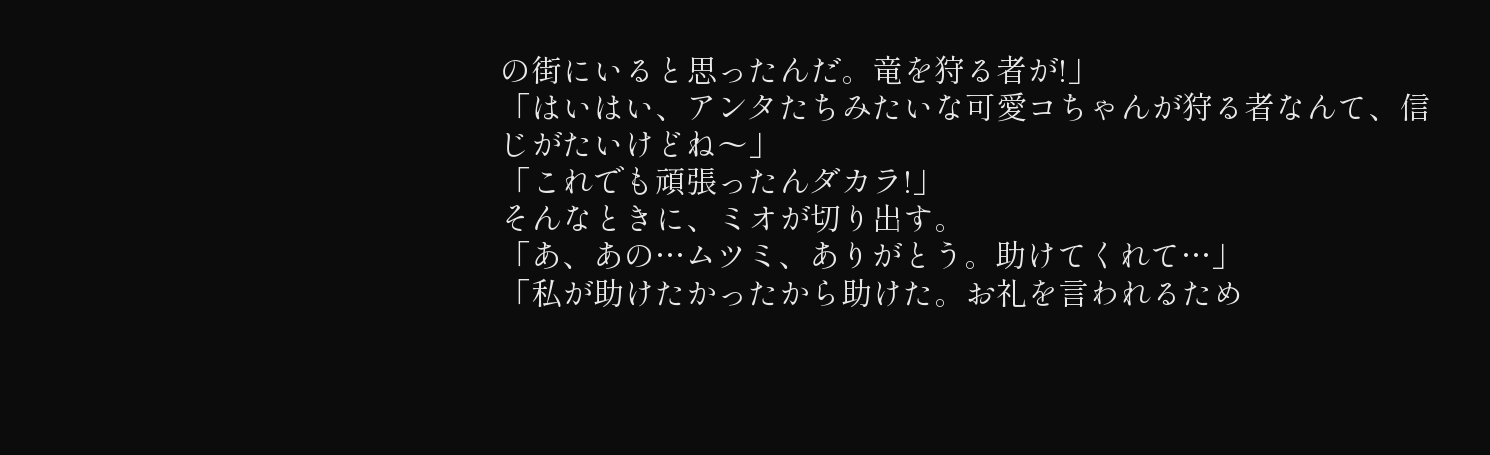の街にいると思ったんだ。竜を狩る者が!」
「はいはい、アンタたちみたいな可愛コちゃんが狩る者なんて、信じがたいけどね〜」
「これでも頑張ったんダカラ!」
そんなときに、ミオが切り出す。
「あ、あの…ムツミ、ありがとう。助けてくれて…」
「私が助けたかったから助けた。お礼を言われるため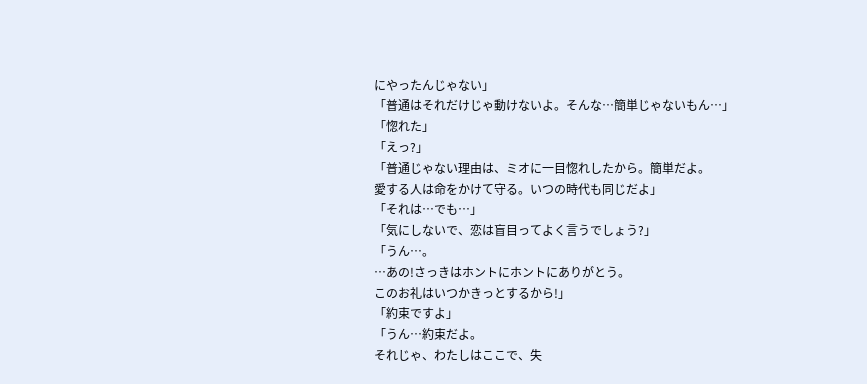にやったんじゃない」
「普通はそれだけじゃ動けないよ。そんな…簡単じゃないもん…」
「惚れた」
「えっ?」
「普通じゃない理由は、ミオに一目惚れしたから。簡単だよ。
愛する人は命をかけて守る。いつの時代も同じだよ」
「それは…でも…」
「気にしないで、恋は盲目ってよく言うでしょう?」
「うん…。
…あの!さっきはホントにホントにありがとう。
このお礼はいつかきっとするから!」
「約束ですよ」
「うん…約束だよ。
それじゃ、わたしはここで、失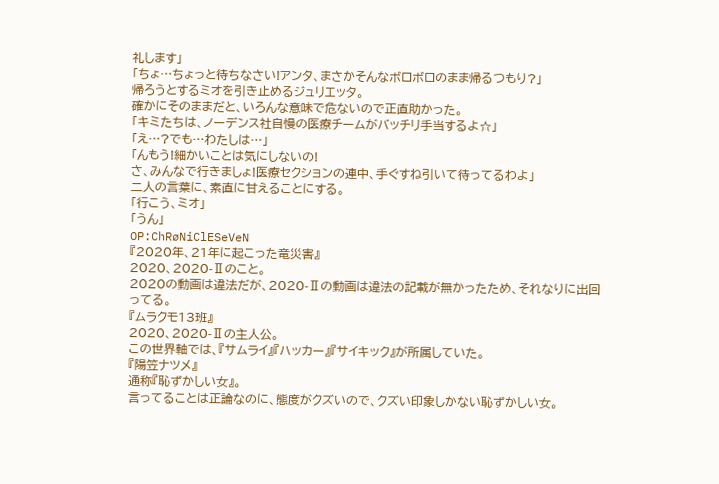礼します」
「ちょ…ちょっと待ちなさい!アンタ、まさかそんなボロボロのまま帰るつもり?」
帰ろうとするミオを引き止めるジュリエッタ。
確かにそのままだと、いろんな意味で危ないので正直助かった。
「キミたちは、ノーデンス社自慢の医療チームがバッチリ手当するよ☆」
「え…?でも…わたしは…」
「んもう!細かいことは気にしないの!
さ、みんなで行きましょ!医療セクションの連中、手ぐすね引いて待ってるわよ」
二人の言葉に、素直に甘えることにする。
「行こう、ミオ」
「うん」
OP:ChRøNiClESeVeN
『2020年、21年に起こった竜災害』
2020、2020-Ⅱのこと。
2020の動画は違法だが、2020-Ⅱの動画は違法の記載が無かったため、それなりに出回ってる。
『ムラクモ13班』
2020、2020-Ⅱの主人公。
この世界軸では、『サムライ』『ハッカー』『サイキック』が所属していた。
『陽笠ナツメ』
通称『恥ずかしい女』。
言ってることは正論なのに、態度がクズいので、クズい印象しかない恥ずかしい女。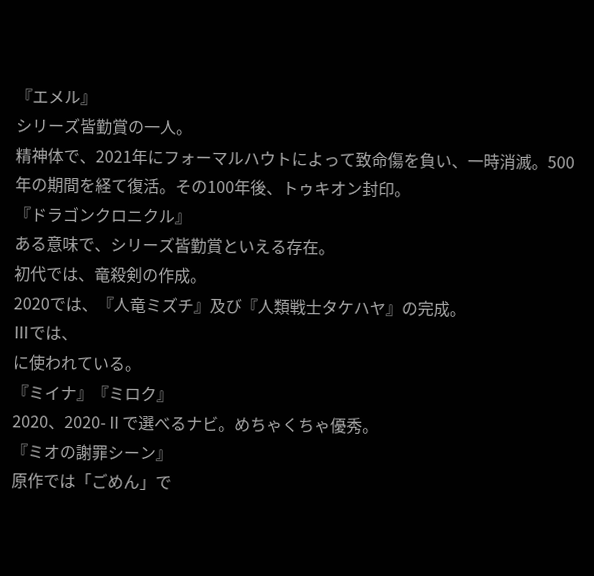『エメル』
シリーズ皆勤賞の一人。
精神体で、2021年にフォーマルハウトによって致命傷を負い、一時消滅。500年の期間を経て復活。その100年後、トゥキオン封印。
『ドラゴンクロニクル』
ある意味で、シリーズ皆勤賞といえる存在。
初代では、竜殺剣の作成。
2020では、『人竜ミズチ』及び『人類戦士タケハヤ』の完成。
Ⅲでは、
に使われている。
『ミイナ』『ミロク』
2020、2020-Ⅱで選べるナビ。めちゃくちゃ優秀。
『ミオの謝罪シーン』
原作では「ごめん」で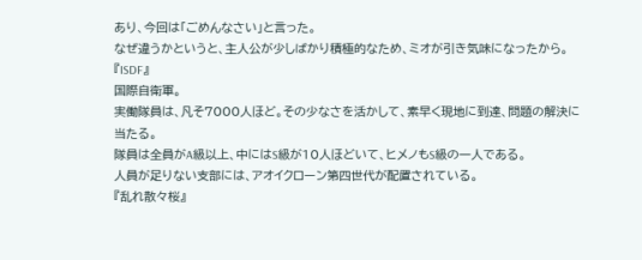あり、今回は「ごめんなさい」と言った。
なぜ違うかというと、主人公が少しばかり積極的なため、ミオが引き気味になったから。
『ISDF』
国際自衛軍。
実働隊員は、凡そ7000人ほど。その少なさを活かして、素早く現地に到達、問題の解決に当たる。
隊員は全員がA級以上、中にはS級が10人ほどいて、ヒメノもS級の一人である。
人員が足りない支部には、アオイクローン第四世代が配置されている。
『乱れ散々桜』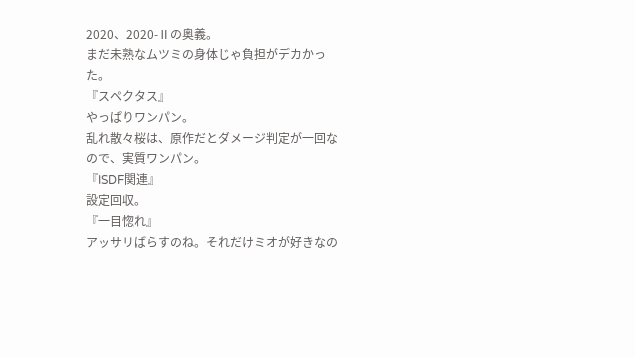2020、2020-Ⅱの奥義。
まだ未熟なムツミの身体じゃ負担がデカかった。
『スペクタス』
やっぱりワンパン。
乱れ散々桜は、原作だとダメージ判定が一回なので、実質ワンパン。
『ISDF関連』
設定回収。
『一目惚れ』
アッサリばらすのね。それだけミオが好きなの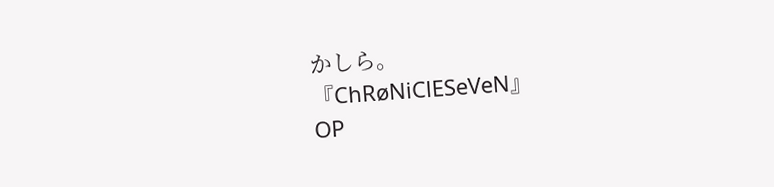かしら。
『ChRøNiClESeVeN』
OP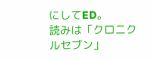にしてED。
読みは「クロニクルセブン」